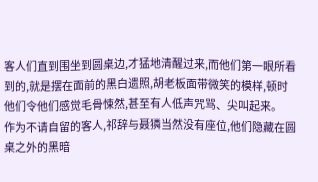客人们直到围坐到圆桌边,才猛地清醒过来,而他们第一眼所看到的,就是摆在面前的黑白遗照,胡老板面带微笑的模样,顿时他们令他们感觉毛骨悚然,甚至有人低声咒骂、尖叫起来。
作为不请自留的客人,祁辞与聂獜当然没有座位,他们隐藏在圆桌之外的黑暗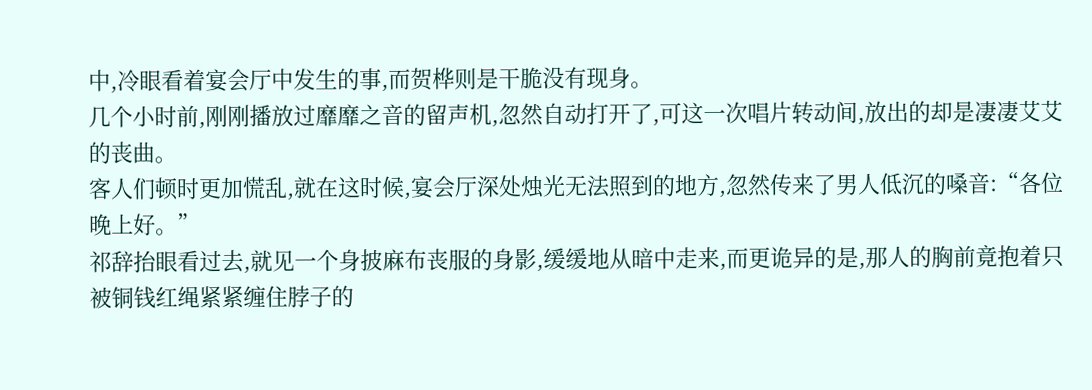中,冷眼看着宴会厅中发生的事,而贺桦则是干脆没有现身。
几个小时前,刚刚播放过靡靡之音的留声机,忽然自动打开了,可这一次唱片转动间,放出的却是凄凄艾艾的丧曲。
客人们顿时更加慌乱,就在这时候,宴会厅深处烛光无法照到的地方,忽然传来了男人低沉的嗓音:“各位晚上好。”
祁辞抬眼看过去,就见一个身披麻布丧服的身影,缓缓地从暗中走来,而更诡异的是,那人的胸前竟抱着只被铜钱红绳紧紧缠住脖子的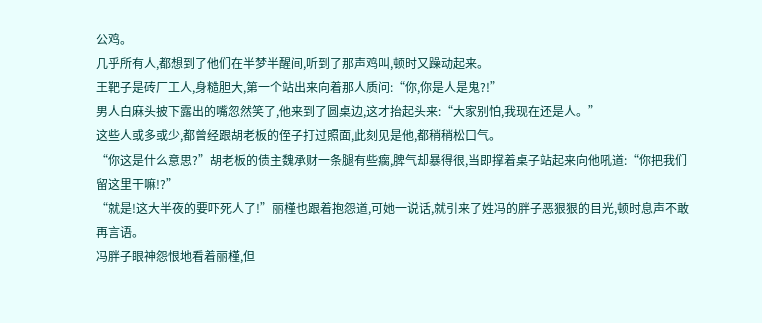公鸡。
几乎所有人,都想到了他们在半梦半醒间,听到了那声鸡叫,顿时又躁动起来。
王靶子是砖厂工人,身糙胆大,第一个站出来向着那人质问:“你,你是人是鬼?!”
男人白麻头披下露出的嘴忽然笑了,他来到了圆桌边,这才抬起头来:“大家别怕,我现在还是人。”
这些人或多或少,都曾经跟胡老板的侄子打过照面,此刻见是他,都稍稍松口气。
“你这是什么意思?”胡老板的债主魏承财一条腿有些瘸,脾气却暴得很,当即撑着桌子站起来向他吼道:“你把我们留这里干嘛!?”
“就是!这大半夜的要吓死人了!”丽槿也跟着抱怨道,可她一说话,就引来了姓冯的胖子恶狠狠的目光,顿时息声不敢再言语。
冯胖子眼神怨恨地看着丽槿,但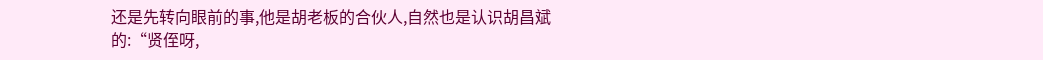还是先转向眼前的事,他是胡老板的合伙人,自然也是认识胡昌斌的:“贤侄呀,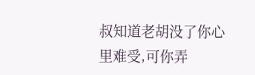叔知道老胡没了你心里难受,可你弄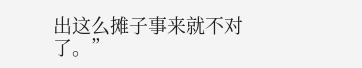出这么摊子事来就不对了。”